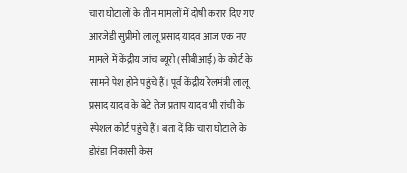चारा घोटालों के तीन मामलों में दोषी करार दिए गए आरजेडी सुप्रीमो लालू प्रसाद यादव आज एक नए मामले में केंद्रीय जांच ब्यूरो (सीबीआई) के कोर्ट के सामने पेश होने पहुंचे हैं। पूर्व केंद्रीय रेलमंत्री लालू प्रसाद यादव के बेटे तेज प्रताप यादव भी रांची के स्पेशल कोर्ट पहुंचे हैं। बता दें कि चारा घोटाले के डोरंडा निकासी केस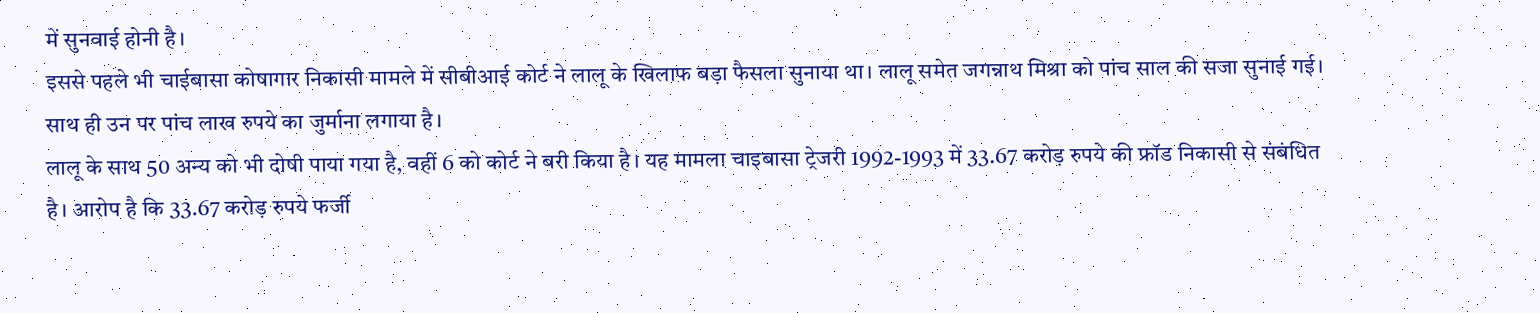में सुनवाई होनी है।
इससे पहले भी चाईबासा कोषागार निकासी मामले में सीबीआई कोर्ट ने लालू के खिलाफ बड़ा फैसला सुनाया था। लालू समेत जगन्नाथ मिश्रा को पांच साल की सजा सुनाई गई। साथ ही उन पर पांच लाख रुपये का जुर्माना लगाया है।
लालू के साथ 50 अन्य को भी दोषी पाया गया है, वहीं 6 को कोर्ट ने बरी किया है। यह मामला चाइबासा ट्रेजरी 1992-1993 में 33.67 करोड़ रुपये की फ्रॉड निकासी से संबंधित है। आरोप है कि 33.67 करोड़ रुपये फर्जी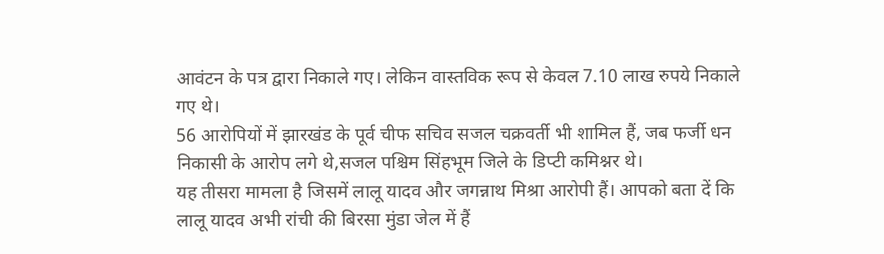आवंटन के पत्र द्वारा निकाले गए। लेकिन वास्तविक रूप से केवल 7.10 लाख रुपये निकाले गए थे।
56 आरोपियों में झारखंड के पूर्व चीफ सचिव सजल चक्रवर्ती भी शामिल हैं, जब फर्जी धन निकासी के आरोप लगे थे,सजल पश्चिम सिंहभूम जिले के डिप्टी कमिश्नर थे।
यह तीसरा मामला है जिसमें लालू यादव और जगन्नाथ मिश्रा आरोपी हैं। आपको बता दें कि लालू यादव अभी रांची की बिरसा मुंडा जेल में हैं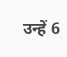उन्हें 6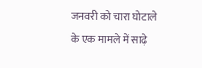जनवरी को चारा घोटाले के एक मामले में साढ़े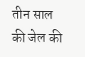तीन साल की जेल की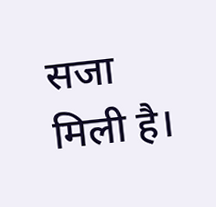सजा मिली है।